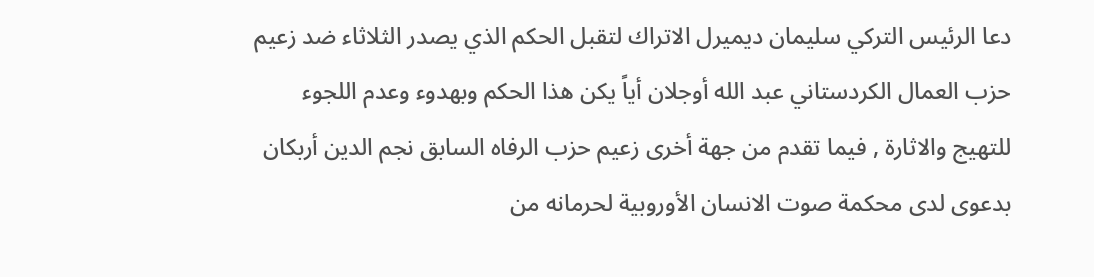دعا الرئيس التركي سليمان ديميرل الاتراك لتقبل الحكم الذي يصدر الثلاثاء ضد زعيم حزب العمال الكردستاني عبد الله أوجلان أياً يكن هذا الحكم وبهدوء وعدم اللجوء للتهيج والاثارة , فيما تقدم من جهة أخرى زعيم حزب الرفاه السابق نجم الدين أربكان بدعوى لدى محكمة صوت الانسان الأوروبية لحرمانه من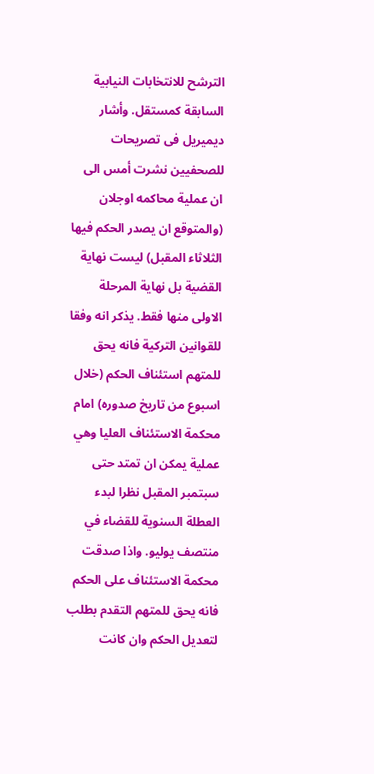الترشح للانتخابات النيابية السابقة كمستقل. وأشار ديميريل فى تصريحات للصحفيين نشرت أمس الى ان عملية محاكمه اوجلان (والمتوقع ان يصدر الحكم فيها الثلاثاء المقبل) ليست نهاية القضية بل نهاية المرحلة الاولى منها فقط. يذكر انه وفقا للقوانين التركية فانه يحق للمتهم استئناف الحكم (خلال اسبوع من تاريخ صدوره) امام محكمة الاستئناف العليا وهي عملية يمكن ان تمتد حتى سبتمبر المقبل نظرا لبدء العطلة السنوية للقضاء في منتصف يوليو. واذا صدقت محكمة الاستئناف على الحكم فانه يحق للمتهم التقدم بطلب لتعديل الحكم وان كانت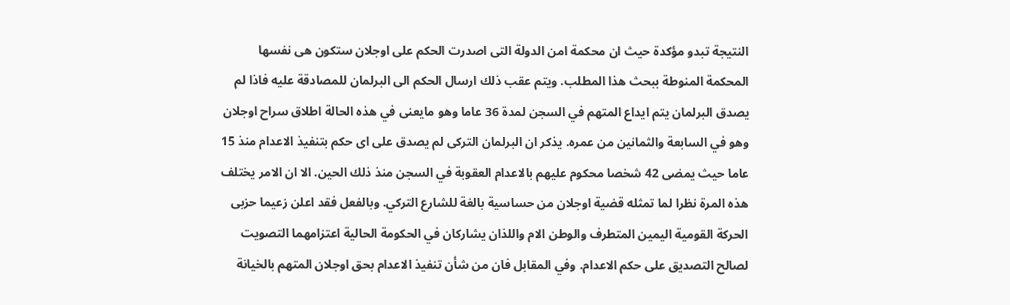النتيجة تبدو مؤكدة حيث ان محكمة امن الدولة التى اصدرت الحكم على اوجلان ستكون هى نفسها المحكمة المنوطة ببحث هذا المطلب. ويتم عقب ذلك ارسال الحكم الى البرلمان للمصادقة عليه فاذا لم يصدق البرلمان يتم ايداع المتهم في السجن لمدة 36 عاما وهو مايعنى في هذه الحالة اطلاق سراح اوجلان وهو في السابعة والثمانين من عمره. يذكر ان البرلمان التركى لم يصدق على اى حكم بتنفيذ الاعدام منذ 15 عاما حيث يمضى 42 شخصا محكوم عليهم بالاعدام العقوبة في السجن منذ ذلك الحين. الا ان الامر يختلف هذه المرة نظرا لما تمثله قضية اوجلان من حساسية بالغة للشارع التركي. وبالفعل فقد اعلن زعيما حزبى الحركة القومية اليمين المتطرف والوطن الام واللذان يشاركان في الحكومة الحالية اعتزامهما التصويت لصالح التصديق على حكم الاعدام. وفي المقابل فان من شأن تنفيذ الاعدام بحق اوجلان المتهم بالخيانة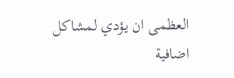العظمى ان يؤدي لمشاكل اضافية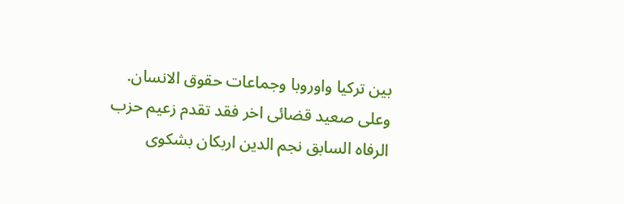بين تركيا واوروبا وجماعات حقوق الانسان. وعلى صعيد قضائى اخر فقد تقدم زعيم حزب الرفاه السابق نجم الدين اربكان بشكوى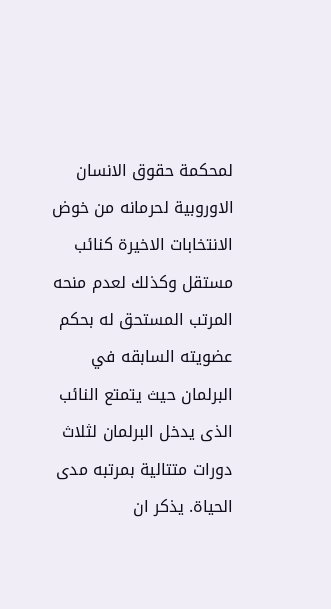لمحكمة حقوق الانسان الاوروبية لحرمانه من خوض الانتخابات الاخيرة كنائب مستقل وكذلك لعدم منحه المرتب المستحق له بحكم عضويته السابقه في البرلمان حيث يتمتع النائب الذى يدخل البرلمان لثلاث دورات متتالية بمرتبه مدى الحياة. يذكر ان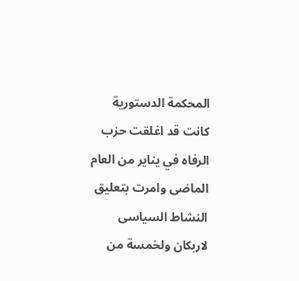المحكمة الدستورية كانت قد اغلقت حزب الرفاه في يناير من العام الماضى وامرت بتعليق النشاط السياسى لاربكان ولخمسة من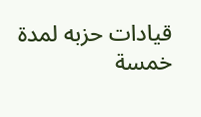قيادات حزبه لمدة خمسة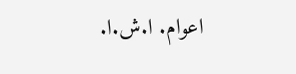اعوام. ا.ش.ا.